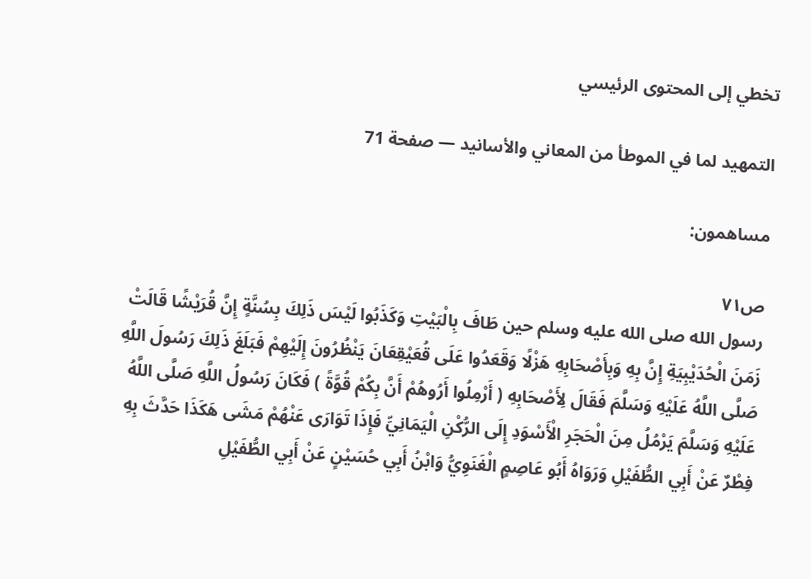تخطي إلى المحتوى الرئيسي

التمهيد لما في الموطأ من المعاني والأسانيد — صفحة 71

مساهمون:

ص٧١
رسول الله صلى الله عليه وسلم حين طَافَ بِالْبَيْتِ وَكَذَبُوا لَيْسَ ذَلِكَ بِسُنَّةٍ إِنَّ قُرَيْشًا قَالَتْ زَمَنَ الْحُدَيْبِيَةِ إِنَّ بِهِ وَبِأَصْحَابِهِ هَزْلًا وَقَعَدُوا عَلَى قُعَيْقِعَانَ يَنْظُرُونَ إِلَيْهِمْ فَبَلَغَ ذَلِكَ رَسُولَ اللَّهِ صَلَّى اللَّهُ عَلَيْهِ وَسَلَّمَ فَقَالَ لِأَصْحَابِهِ ( أَرْمِلُوا أَرُوهُمْ أَنَّ بِكُمْ قُوَّةً ) فَكَانَ رَسُولُ اللَّهِ صَلَّى اللَّهُ عَلَيْهِ وَسَلَّمَ يَرْمُلُ مِنَ الْحَجَرِ الْأَسْوَدِ إِلَى الرُّكْنِ الْيَمَانِيِّ فَإِذَا تَوَارَى عَنْهُمْ مَشَى هَكَذَا حَدَّثَ بِهِ فِطْرٌ عَنْ أَبِي الطُّفَيْلِ وَرَوَاهُ أَبُو عَاصِمٍ الْغَنَوِيُّ وَابْنُ أَبِي حُسَيْنٍ عَنْ أَبِي الطُّفَيْلِ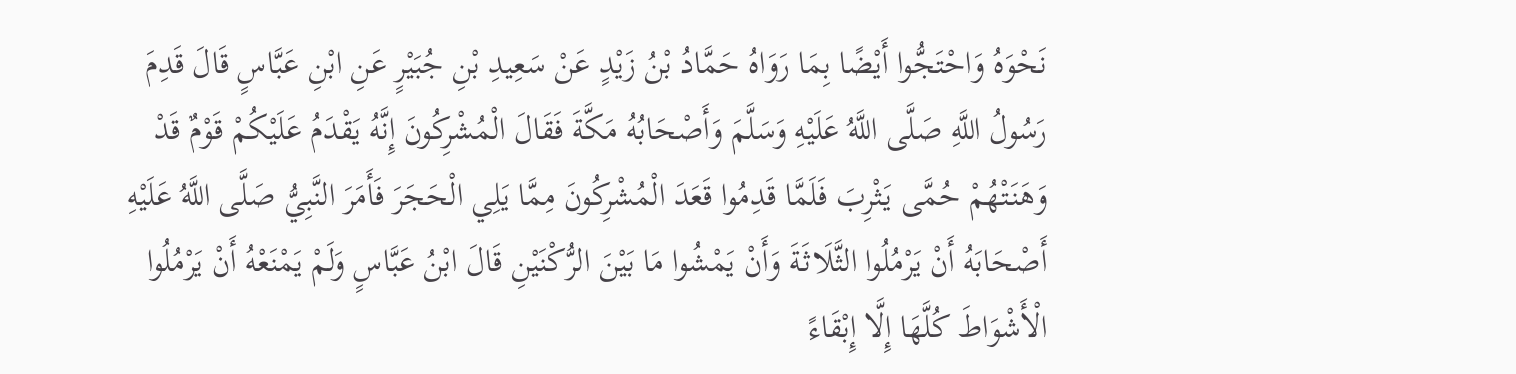نَحْوَهُ وَاحْتَجُّوا أَيْضًا بِمَا رَوَاهُ حَمَّادُ بْنُ زَيْدٍ عَنْ سَعِيدِ بْنِ جُبَيْرٍ عَنِ ابْنِ عَبَّاسٍ قَالَ قَدِمَ رَسُولُ اللَّهِ صَلَّى اللَّهُ عَلَيْهِ وَسَلَّمَ وَأَصْحَابُهُ مَكَّةَ فَقَالَ الْمُشْرِكُونَ إِنَّهُ يَقْدَمُ عَلَيْكُمْ قَوْمٌ قَدْ وَهَنَتْهُمْ حُمَّى يَثْرِبَ فَلَمَّا قَدِمُوا قَعَدَ الْمُشْرِكُونَ مِمَّا يَلِي الْحَجَرَ فَأَمَرَ النَّبِيُّ صَلَّى اللَّهُ عَلَيْهِ أَصْحَابَهُ أَنْ يَرْمُلُوا الثَّلَاثَةَ وَأَنْ يَمْشُوا مَا بَيْنَ الرُّكْنَيْنِ قَالَ ابْنُ عَبَّاسٍ وَلَمْ يَمْنَعْهُ أَنْ يَرْمُلُوا الْأَشْوَاطَ كُلَّهَا إِلَّا إِبْقَاءً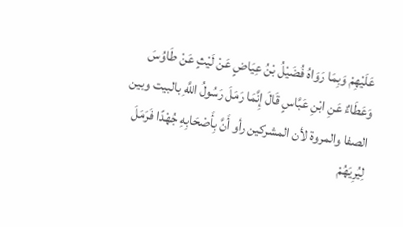عَلَيْهِمْ وَبِمَا رَوَاهُ فُضَيْلُ بْنُ عِيَاضٍ عَنْ لَيْثٍ عَنْ طَاوُسَ وَعَطَاءٌ عَنِ ابْنِ عَبَّاسٍ قَالَ إِنَّمَا رَمَلَ رَسُولُ اللَّهِ بالبيت وبين الصفا والمروة لأن المشركين رأو أَنَّ بِأَصْحَابِهِ جُهْدًا فَرَمَلَ لِيُرِيَهُمْ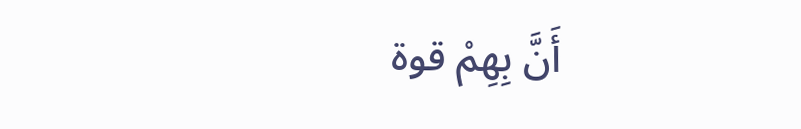أَنَّ بِهِمْ قوة